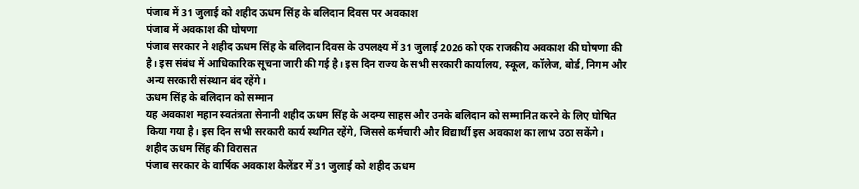पंजाब में 31 जुलाई को शहीद ऊधम सिंह के बलिदान दिवस पर अवकाश
पंजाब में अवकाश की घोषणा
पंजाब सरकार ने शहीद ऊधम सिंह के बलिदान दिवस के उपलक्ष्य में 31 जुलाई 2026 को एक राजकीय अवकाश की घोषणा की है। इस संबंध में आधिकारिक सूचना जारी की गई है। इस दिन राज्य के सभी सरकारी कार्यालय, स्कूल, कॉलेज, बोर्ड, निगम और अन्य सरकारी संस्थान बंद रहेंगे।
ऊधम सिंह के बलिदान को सम्मान
यह अवकाश महान स्वतंत्रता सेनानी शहीद ऊधम सिंह के अदम्य साहस और उनके बलिदान को सम्मानित करने के लिए घोषित किया गया है। इस दिन सभी सरकारी कार्य स्थगित रहेंगे, जिससे कर्मचारी और विद्यार्थी इस अवकाश का लाभ उठा सकेंगे।
शहीद ऊधम सिंह की विरासत
पंजाब सरकार के वार्षिक अवकाश कैलेंडर में 31 जुलाई को शहीद ऊधम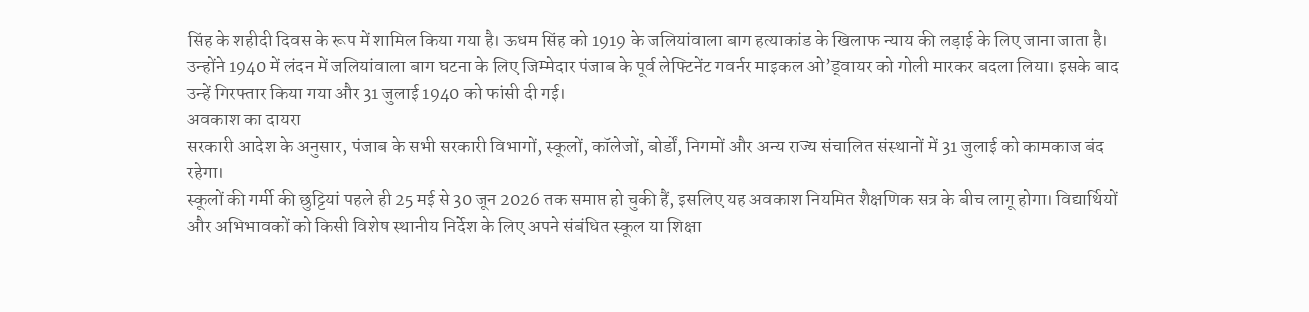सिंह के शहीदी दिवस के रूप में शामिल किया गया है। ऊधम सिंह को 1919 के जलियांवाला बाग हत्याकांड के खिलाफ न्याय की लड़ाई के लिए जाना जाता है।
उन्होंने 1940 में लंदन में जलियांवाला बाग घटना के लिए जिम्मेदार पंजाब के पूर्व लेफ्टिनेंट गवर्नर माइकल ओ’ड्वायर को गोली मारकर बदला लिया। इसके बाद उन्हें गिरफ्तार किया गया और 31 जुलाई 1940 को फांसी दी गई।
अवकाश का दायरा
सरकारी आदेश के अनुसार, पंजाब के सभी सरकारी विभागों, स्कूलों, कॉलेजों, बोर्डों, निगमों और अन्य राज्य संचालित संस्थानों में 31 जुलाई को कामकाज बंद रहेगा।
स्कूलों की गर्मी की छुट्टियां पहले ही 25 मई से 30 जून 2026 तक समाप्त हो चुकी हैं, इसलिए यह अवकाश नियमित शैक्षणिक सत्र के बीच लागू होगा। विद्यार्थियों और अभिभावकों को किसी विशेष स्थानीय निर्देश के लिए अपने संबंधित स्कूल या शिक्षा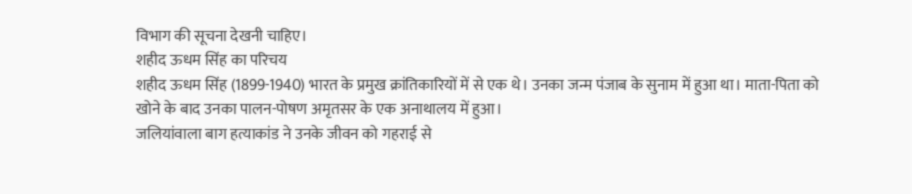विभाग की सूचना देखनी चाहिए।
शहीद ऊधम सिंह का परिचय
शहीद ऊधम सिंह (1899-1940) भारत के प्रमुख क्रांतिकारियों में से एक थे। उनका जन्म पंजाब के सुनाम में हुआ था। माता-पिता को खोने के बाद उनका पालन-पोषण अमृतसर के एक अनाथालय में हुआ।
जलियांवाला बाग हत्याकांड ने उनके जीवन को गहराई से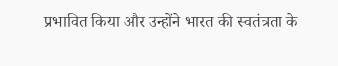प्रभावित किया और उन्होंने भारत की स्वतंत्रता के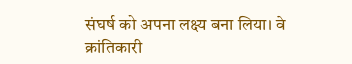संघर्ष को अपना लक्ष्य बना लिया। वे क्रांतिकारी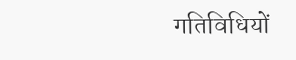गतिविधियों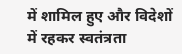में शामिल हुए और विदेशों में रहकर स्वतंत्रता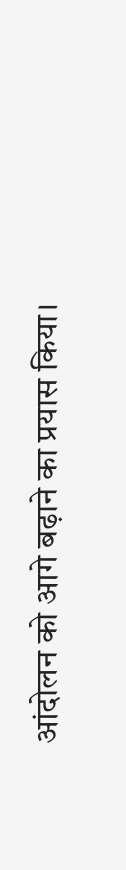आंदोलन को आगे बढ़ाने का प्रयास किया।